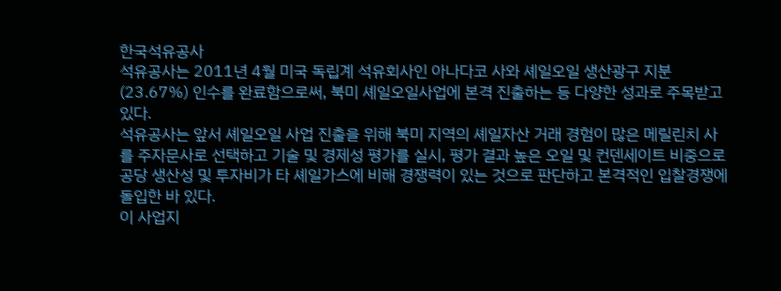한국석유공사
석유공사는 2011년 4월 미국 독립계 석유회사인 아나다코 사와 셰일오일 생산광구 지분(23.67%) 인수를 완료함으로써, 북미 셰일오일사업에 본격 진출하는 등 다양한 성과로 주목받고 있다.
석유공사는 앞서 셰일오일 사업 진출을 위해 북미 지역의 셰일자산 거래 경험이 많은 메릴린치 사를 주자문사로 선택하고 기술 및 경제성 평가를 실시, 평가 결과 높은 오일 및 컨덴세이트 비중으로 공당 생산성 및 투자비가 타 셰일가스에 비해 경쟁력이 있는 것으로 판단하고 본격적인 입찰경쟁에 돌입한 바 있다.
이 사업지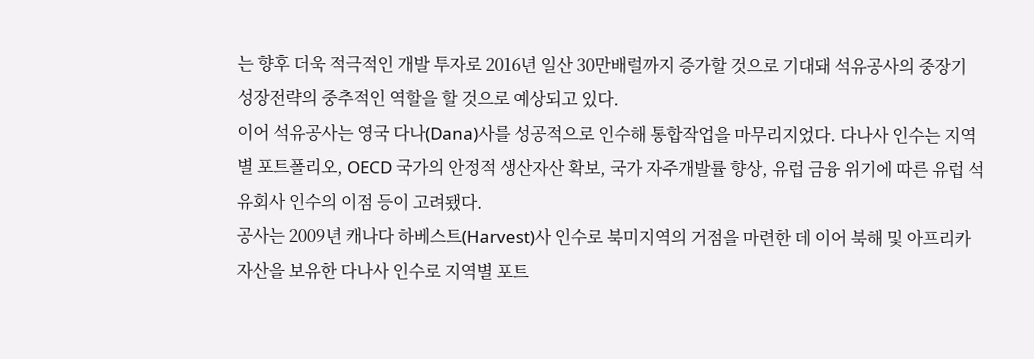는 향후 더욱 적극적인 개발 투자로 2016년 일산 30만배럴까지 증가할 것으로 기대돼 석유공사의 중장기 성장전략의 중추적인 역할을 할 것으로 예상되고 있다.
이어 석유공사는 영국 다나(Dana)사를 성공적으로 인수해 통합작업을 마무리지었다. 다나사 인수는 지역별 포트폴리오, OECD 국가의 안정적 생산자산 확보, 국가 자주개발률 향상, 유럽 금융 위기에 따른 유럽 석유회사 인수의 이점 등이 고려됐다.
공사는 2009년 캐나다 하베스트(Harvest)사 인수로 북미지역의 거점을 마련한 데 이어 북해 및 아프리카 자산을 보유한 다나사 인수로 지역별 포트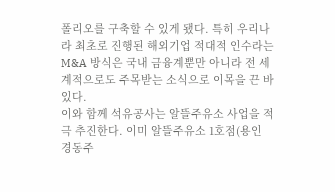폴리오를 구축할 수 있게 됐다. 특히 우리나라 최초로 진행된 해외기업 적대적 인수라는 M&A 방식은 국내 금융계뿐만 아니라 전 세계적으로도 주목받는 소식으로 이목을 끈 바 있다.
이와 함께 석유공사는 알뜰주유소 사업을 적극 추진한다. 이미 알뜰주유소 1호점(용인 경동주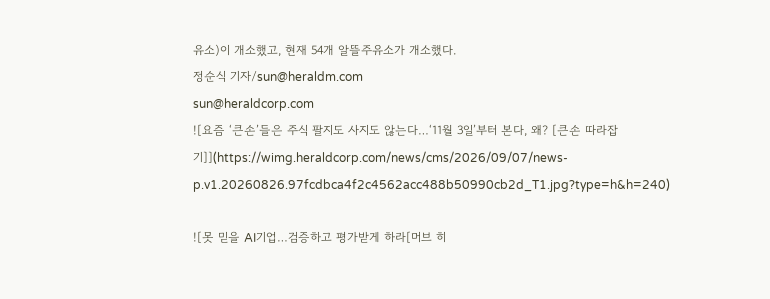유소)이 개소했고, 현재 54개 알뜰주유소가 개소했다.
정순식 기자/sun@heraldm.com
sun@heraldcorp.com
![요즘 ‘큰손’들은 주식 팔지도 사지도 않는다…‘11월 3일’부터 본다, 왜? [큰손 따라잡기]](https://wimg.heraldcorp.com/news/cms/2026/09/07/news-p.v1.20260826.97fcdbca4f2c4562acc488b50990cb2d_T1.jpg?type=h&h=240)

![못 믿을 AI기업…검증하고 평가받게 하라[머브 히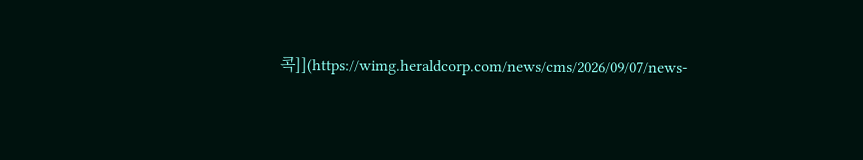콕]](https://wimg.heraldcorp.com/news/cms/2026/09/07/news-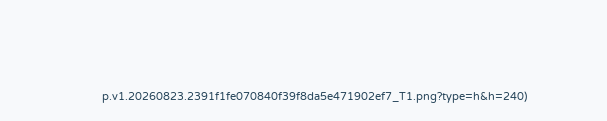p.v1.20260823.2391f1fe070840f39f8da5e471902ef7_T1.png?type=h&h=240)